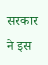सरकार ने इस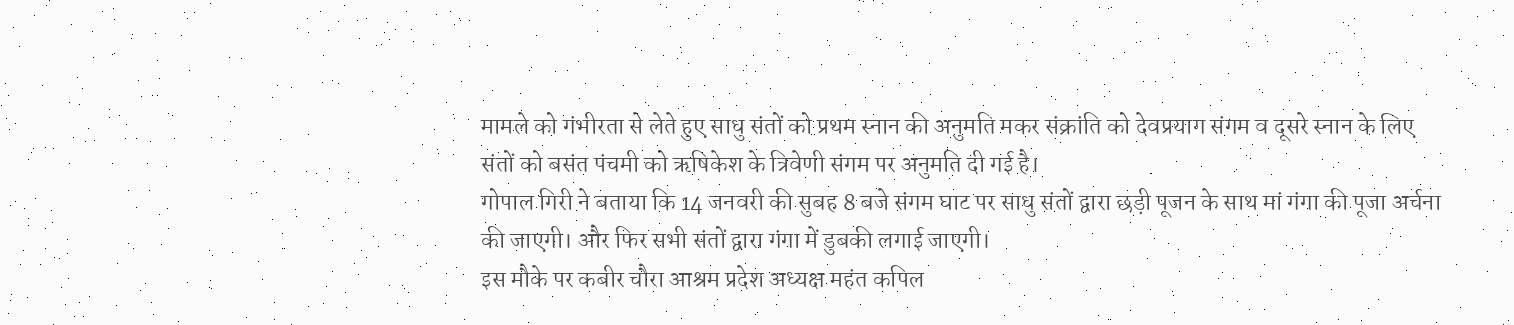मामले को गंभीरता से लेते हुए साधु संतों को प्रथम स्नान की अनुमति मकर संक्रांति को देवप्रयाग संगम व दूसरे स्नान के लिए संतों को बसंत पंचमी को ऋषिकेश के त्रिवेणी संगम पर अनुमति दी गई है।
गोपाल गिरी ने बताया कि 14 जनवरी की सुबह 8 बजे संगम घाट पर साधु संतों द्वारा छड़ी पूजन के साथ मां गंगा की पूजा अर्चना की जाएगी। और फिर सभी संतों द्वारा गंगा में डुबकी लगाई जाएगी।
इस मौके पर कबीर चौरा आश्रम प्रदेश अध्यक्ष महंत कपिल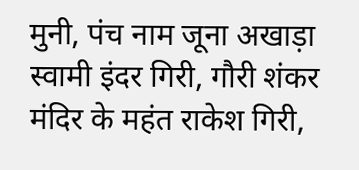मुनी, पंच नाम जूना अखाड़ा स्वामी इंदर गिरी, गौरी शंकर मंदिर के महंत राकेश गिरी,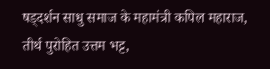षड्दर्शन साधु समाज के महामंत्री कपिल महाराज, तीर्थ पुरोहित उत्तम भट्ट,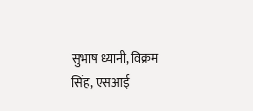सुभाष ध्यानी, विक्रम सिंह, एसआई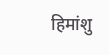हिमांशु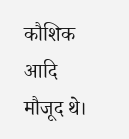कौशिक आदि मौजूद थे।